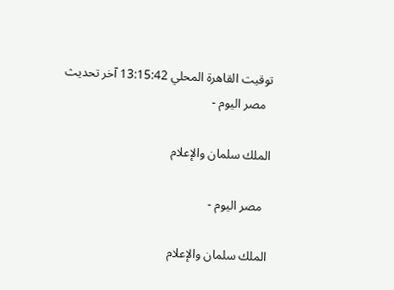توقيت القاهرة المحلي 13:15:42 آخر تحديث
  مصر اليوم -

الملك سلمان والإعلام

  مصر اليوم -

الملك سلمان والإعلام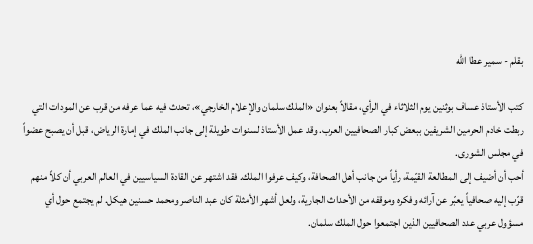بقلم - سمير عطا الله

كتب الأستاذ عساف بوثنين يوم الثلاثاء في الرأي، مقالاً بعنوان «الملك سلمان والإعلام الخارجي»، تحدث فيه عما عرفه من قرب عن المودات التي ربطت خادم الحرمين الشريفين ببعض كبار الصحافيين العرب. وقد عمل الأستاذ لسنوات طويلة إلى جانب الملك في إمارة الرياض، قبل أن يصبح عضواً في مجلس الشورى.
أحب أن أضيف إلى المطالعة القيّمة، رأياً من جانب أهل الصحافة، وكيف عرفوا الملك. فقد اشتهر عن القادة السياسيين في العالم العربي أن كلاً منهم قرّب إليه صحافياً يعبّر عن آرائه وفكره وموقفه من الأحداث الجارية، ولعل أشهر الأمثلة كان عبد الناصر ومحمد حسنين هيكل. لم يجتمع حول أي مسؤول عربي عدد الصحافيين الذين اجتمعوا حول الملك سلمان.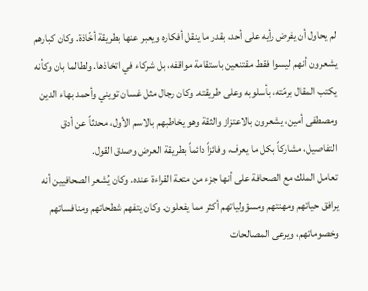لم يحاول أن يفرض رأيه على أحد، بقدر ما ينقل أفكاره ويعبر عنها بطريقة أخّاذة. وكان كبارهم يشعرون أنهم ليسوا فقط مقتنعين باستقامة مواقفه، بل شركاء في اتخاذها. ولطالما بان وكأنه يكتب المقال برمّته، بأسلوبه وعلى طريقته. وكان رجال مثل غسان تويني وأحمد بهاء الدين ومصطفى أمين، يشعرون بالاعتزاز والثقة وهو يخاطبهم بالاسم الأول، محدثاً عن أدق التفاصيل، مشاركاً بكل ما يعرف، وفائزاً دائماً بطريقة العرض وصدق القول.
تعامل الملك مع الصحافة على أنها جزء من متعة القراءة عنده. وكان يُشعر الصحافيين أنه يرافق حياتهم ومهنتهم ومسؤولياتهم أكثر مما يفعلون. وكان يتفهم شطحاتهم ومنافساتهم وخصوماتهم، ويرعى المصالحات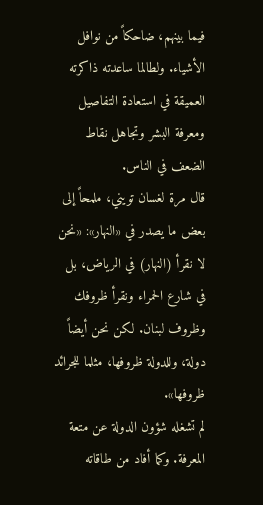فيما بينهم، ضاحكاً من نوافل الأشياء. ولطالما ساعدته ذاكرته العميقة في استعادة التفاصيل ومعرفة البشر وتجاهل نقاط الضعف في الناس.
قال مرة لغسان تويني، ملمحاً إلى بعض ما يصدر في «النهار»: «نحن لا نقرأ (النهار) في الرياض، بل في شارع الحمراء ونقرأ ظروفك وظروف لبنان. لكن نحن أيضاً دولة، وللدولة ظروفها، مثلما للجرائد ظروفها».
لم تشغله شؤون الدولة عن متعة المعرفة. وكما أفاد من طاقاته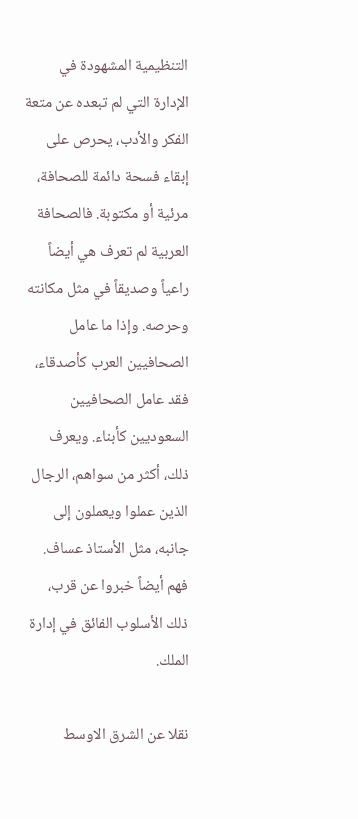التنظيمية المشهودة في الإدارة التي لم تبعده عن متعة الفكر والأدب، يحرص على إبقاء فسحة دائمة للصحافة، مرئية أو مكتوبة. فالصحافة العربية لم تعرف هي أيضاً راعياً وصديقاً في مثل مكانته وحرصه. وإذا ما عامل الصحافيين العرب كأصدقاء، فقد عامل الصحافيين السعوديين كأبناء. ويعرف ذلك، أكثر من سواهم، الرجال الذين عملوا ويعملون إلى جانبه، مثل الأستاذ عساف. فهم أيضاً خبروا عن قرب، ذلك الأسلوب الفائق في إدارة الملك.

نقلا عن الشرق الاوسط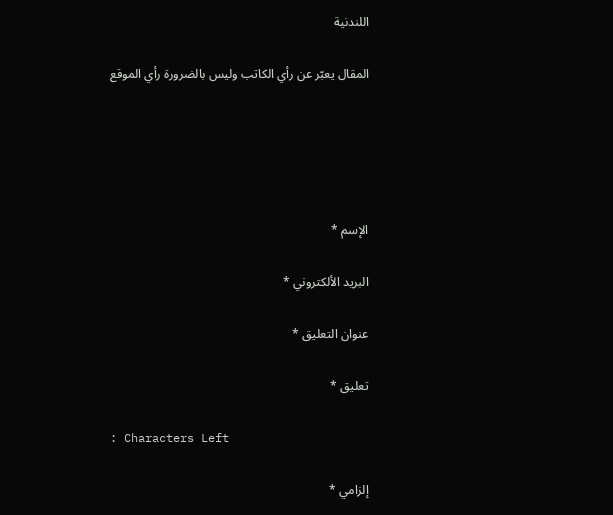اللندنية

المقال يعبّر عن رأي الكاتب وليس بالضرورة رأي الموقع





الإسم *

البريد الألكتروني *

عنوان التعليق *

تعليق *

: Characters Left

إلزامي *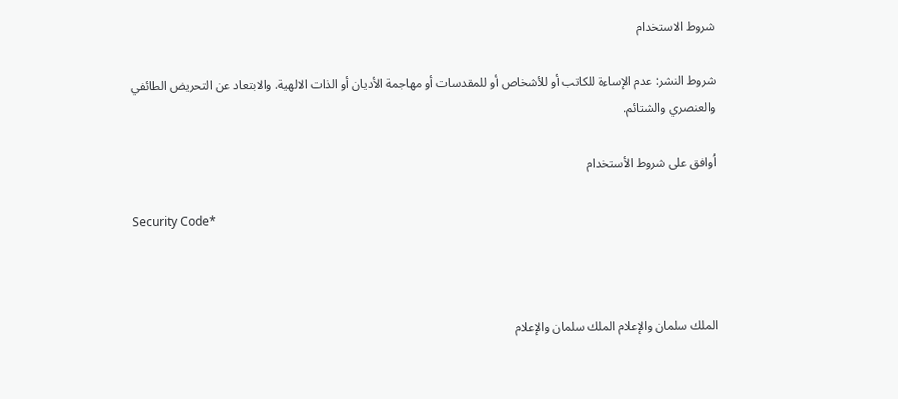شروط الاستخدام

شروط النشر: عدم الإساءة للكاتب أو للأشخاص أو للمقدسات أو مهاجمة الأديان أو الذات الالهية. والابتعاد عن التحريض الطائفي والعنصري والشتائم.

اُوافق على شروط الأستخدام

Security Code*



الملك سلمان والإعلام الملك سلمان والإعلام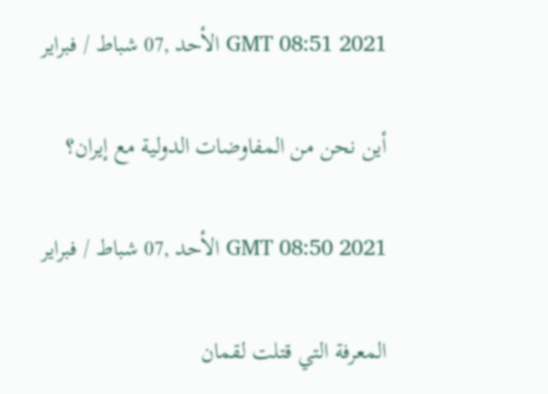GMT 08:51 2021 الأحد ,07 شباط / فبراير

أين نحن من المفاوضات الدولية مع إيران؟

GMT 08:50 2021 الأحد ,07 شباط / فبراير

المعرفة التي قتلت لقمان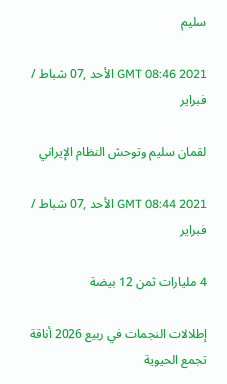سليم

GMT 08:46 2021 الأحد ,07 شباط / فبراير

لقمان سليم وتوحش النظام الإيراني

GMT 08:44 2021 الأحد ,07 شباط / فبراير

4 مليارات ثمن 12 بيضة

إطلالات النجمات في ربيع 2026 أناقة تجمع الحيوية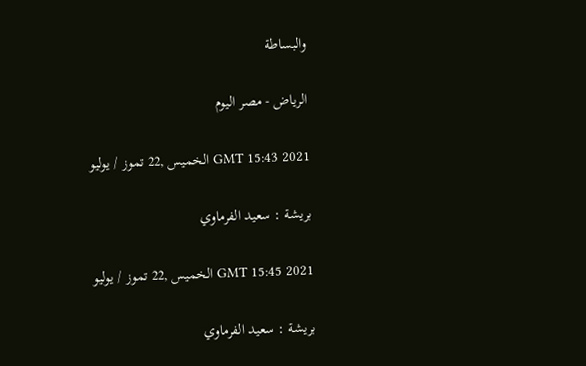والبساطة

الرياض - مصر اليوم

GMT 15:43 2021 الخميس ,22 تموز / يوليو

بريشة : سعيد الفرماوي

GMT 15:45 2021 الخميس ,22 تموز / يوليو

بريشة : سعيد الفرماوي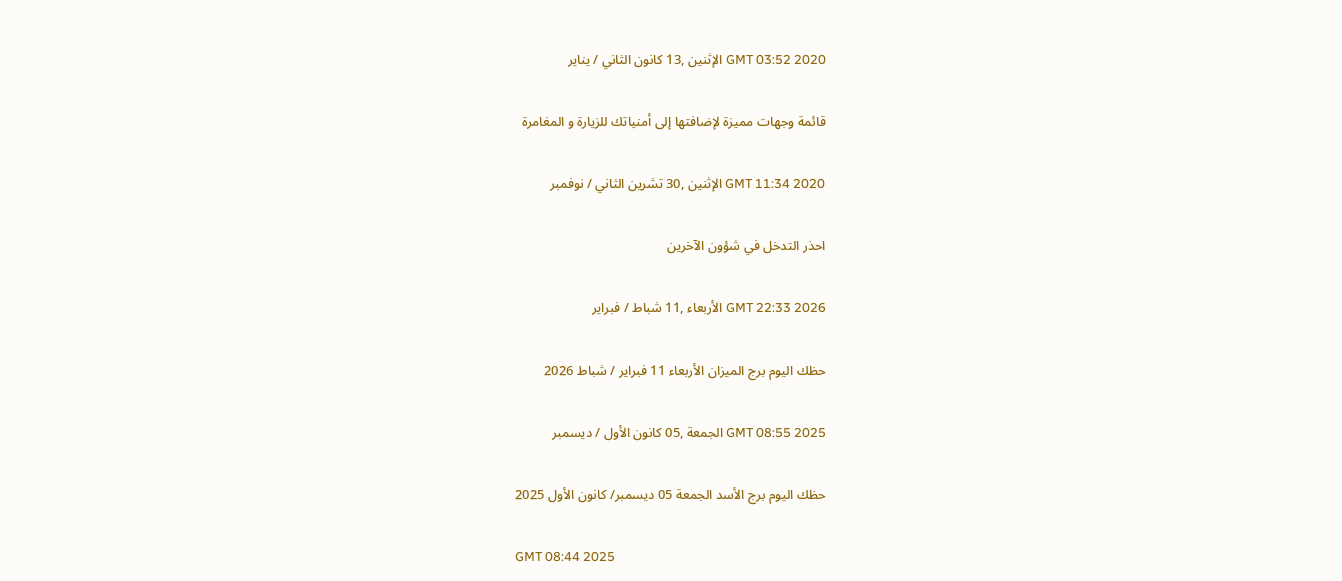GMT 03:52 2020 الإثنين ,13 كانون الثاني / يناير

قائمة وجهات مميزة لإضافتها إلى أمنياتك للزيارة و المغامرة

GMT 11:34 2020 الإثنين ,30 تشرين الثاني / نوفمبر

احذر التدخل في شؤون الآخرين

GMT 22:33 2026 الأربعاء ,11 شباط / فبراير

حظك اليوم برج الميزان الأربعاء 11 فبراير / شباط 2026

GMT 08:55 2025 الجمعة ,05 كانون الأول / ديسمبر

حظك اليوم برج الأسد الجمعة 05 ديسمبر/ كانون الأول 2025

GMT 08:44 2025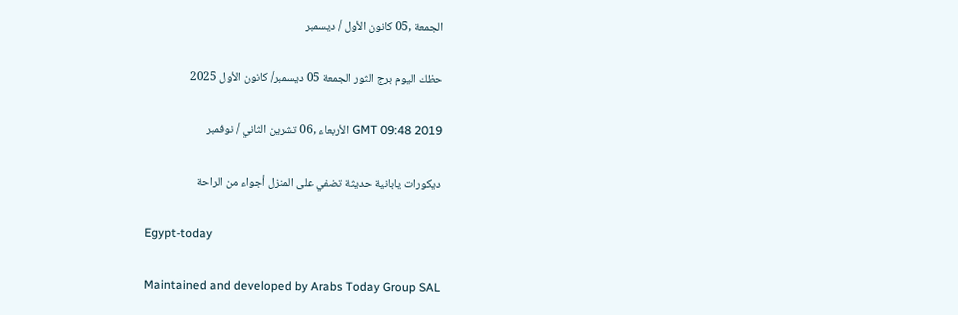الجمعة ,05 كانون الأول / ديسمبر

حظك اليوم برج الثور الجمعة 05 ديسمبر/ كانون الأول 2025

GMT 09:48 2019 الأربعاء ,06 تشرين الثاني / نوفمبر

ديكورات يابانية حديثة تضفي على المنزل أجواء من الراحة

Egypt-today

Maintained and developed by Arabs Today Group SAL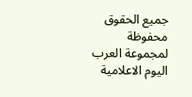جميع الحقوق محفوظة لمجموعة العرب اليوم الاعلامية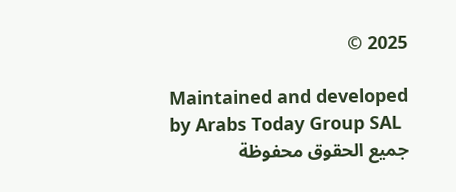2025 ©

Maintained and developed by Arabs Today Group SAL
جميع الحقوق محفوظة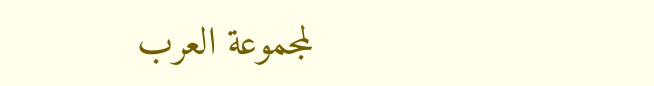لمجموعة العرب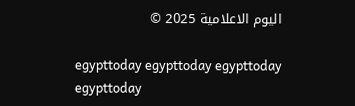اليوم الاعلامية 2025 ©

egypttoday egypttoday egypttoday egypttoday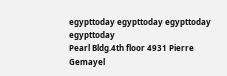egypttoday egypttoday egypttoday
egypttoday
Pearl Bldg.4th floor 4931 Pierre Gemayel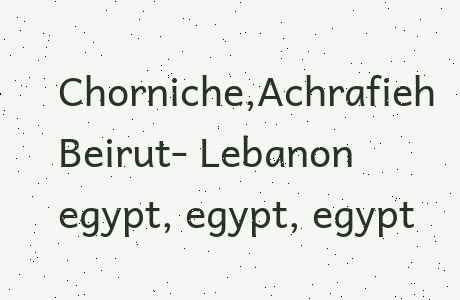Chorniche,Achrafieh Beirut- Lebanon
egypt, egypt, egypt